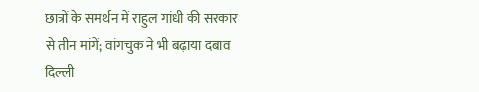छात्रों के समर्थन में राहुल गांधी की सरकार से तीन मांगें; वांगचुक ने भी बढ़ाया दबाव
दिल्ली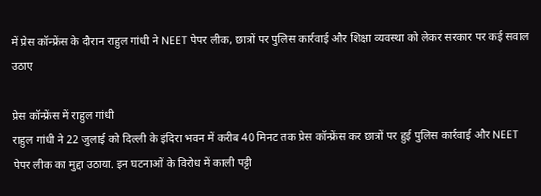में प्रेस कॉन्फ्रेंस के दौरान राहुल गांधी ने NEET पेपर लीक, छात्रों पर पुलिस कार्रवाई और शिक्षा व्यवस्था को लेकर सरकार पर कई सवाल उठाए

प्रेस कॉन्फ्रेंस में राहुल गांधी
राहुल गांधी ने 22 जुलाई को दिल्ली के इंदिरा भवन में करीब 40 मिनट तक प्रेस कॉन्फ्रेंस कर छात्रों पर हुई पुलिस कार्रवाई और NEET पेपर लीक का मुद्दा उठाया. इन घटनाओं के विरोध में काली पट्टी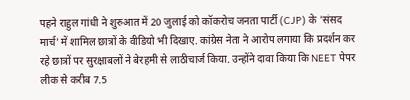पहने राहुल गांधी ने शुरुआत में 20 जुलाई को कॉकरोच जनता पार्टी (CJP) के 'संसद मार्च' में शामिल छात्रों के वीडियो भी दिखाए. कांग्रेस नेता ने आरोप लगाया कि प्रदर्शन कर रहे छात्रों पर सुरक्षाबलों ने बेरहमी से लाठीचार्ज किया. उन्होंने दावा किया कि NEET पेपर लीक से करीब 7.5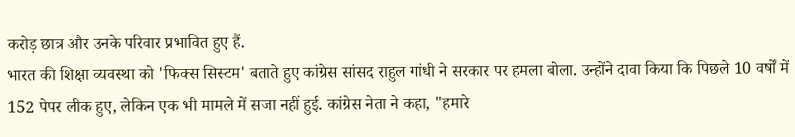करोड़ छात्र और उनके परिवार प्रभावित हुए हैं.
भारत की शिक्षा व्यवस्था को 'फिक्स सिस्टम' बताते हुए कांग्रेस सांसद राहुल गांधी ने सरकार पर हमला बोला. उन्होंने दावा किया कि पिछले 10 वर्षों में 152 पेपर लीक हुए, लेकिन एक भी मामले में सजा नहीं हुई. कांग्रेस नेता ने कहा, "हमारे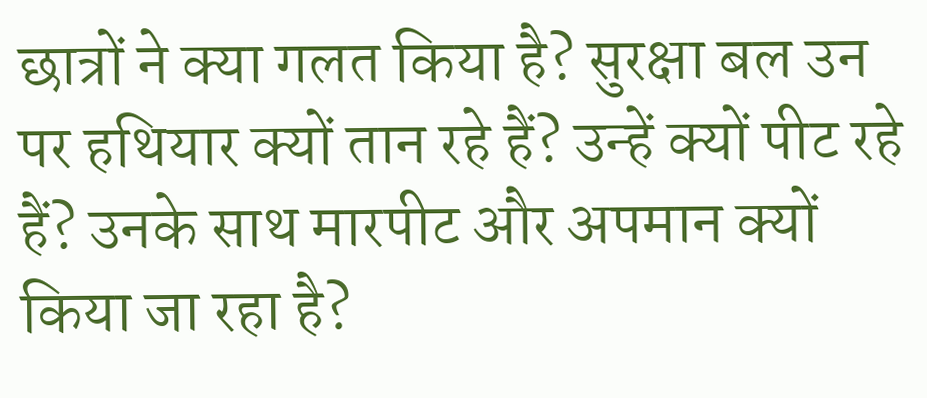छात्रों ने क्या गलत किया है? सुरक्षा बल उन पर हथियार क्यों तान रहे हैं? उन्हें क्यों पीट रहे हैं? उनके साथ मारपीट और अपमान क्यों किया जा रहा है?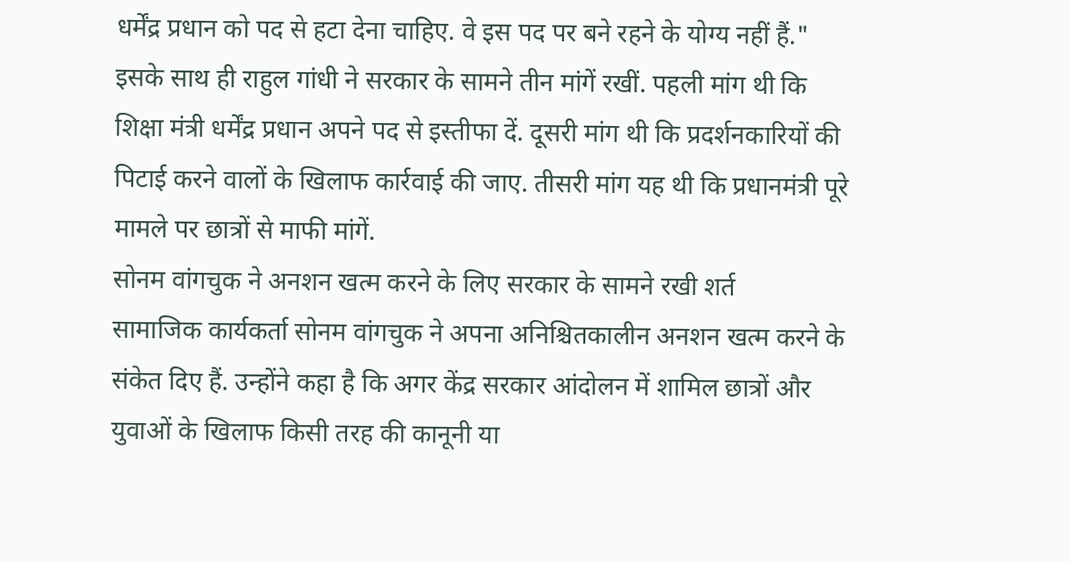धर्मेंद्र प्रधान को पद से हटा देना चाहिए. वे इस पद पर बने रहने के योग्य नहीं हैं."
इसके साथ ही राहुल गांधी ने सरकार के सामने तीन मांगें रखीं. पहली मांग थी कि शिक्षा मंत्री धर्मेंद्र प्रधान अपने पद से इस्तीफा दें. दूसरी मांग थी कि प्रदर्शनकारियों की पिटाई करने वालों के खिलाफ कार्रवाई की जाए. तीसरी मांग यह थी कि प्रधानमंत्री पूरे मामले पर छात्रों से माफी मांगें.
सोनम वांगचुक ने अनशन खत्म करने के लिए सरकार के सामने रखी शर्त
सामाजिक कार्यकर्ता सोनम वांगचुक ने अपना अनिश्चितकालीन अनशन खत्म करने के संकेत दिए हैं. उन्होंने कहा है कि अगर केंद्र सरकार आंदोलन में शामिल छात्रों और युवाओं के खिलाफ किसी तरह की कानूनी या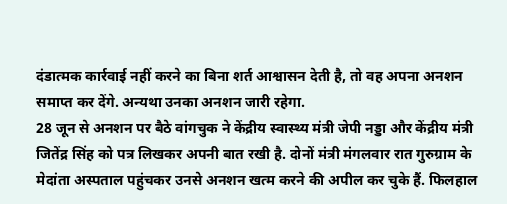दंडात्मक कार्रवाई नहीं करने का बिना शर्त आश्वासन देती है, तो वह अपना अनशन समाप्त कर देंगे. अन्यथा उनका अनशन जारी रहेगा.
28 जून से अनशन पर बैठे वांगचुक ने केंद्रीय स्वास्थ्य मंत्री जेपी नड्डा और केंद्रीय मंत्री जितेंद्र सिंह को पत्र लिखकर अपनी बात रखी है. दोनों मंत्री मंगलवार रात गुरुग्राम के मेदांता अस्पताल पहुंचकर उनसे अनशन खत्म करने की अपील कर चुके हैं. फिलहाल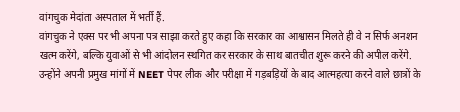वांगचुक मेदांता अस्पताल में भर्ती हैं.
वांगचुक ने एक्स पर भी अपना पत्र साझा करते हुए कहा कि सरकार का आश्वासन मिलते ही वे न सिर्फ अनशन खत्म करेंगे, बल्कि युवाओं से भी आंदोलन स्थगित कर सरकार के साथ बातचीत शुरू करने की अपील करेंगे.
उन्होंने अपनी प्रमुख मांगों में NEET पेपर लीक और परीक्षा में गड़बड़ियों के बाद आत्महत्या करने वाले छात्रों के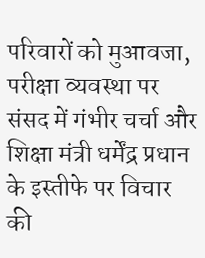परिवारों को मुआवजा, परीक्षा व्यवस्था पर संसद में गंभीर चर्चा और शिक्षा मंत्री धर्मेंद्र प्रधान के इस्तीफे पर विचार की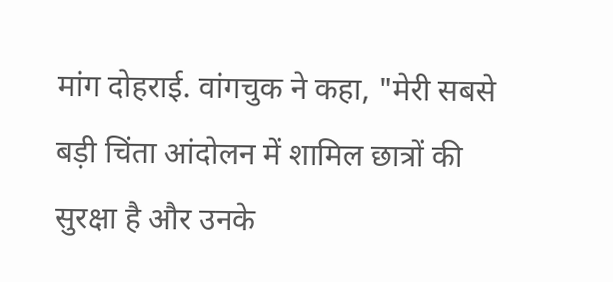मांग दोहराई. वांगचुक ने कहा, "मेरी सबसे बड़ी चिंता आंदोलन में शामिल छात्रों की सुरक्षा है और उनके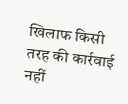खिलाफ किसी तरह की कार्रवाई नहीं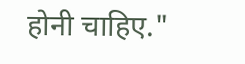होनी चाहिए."